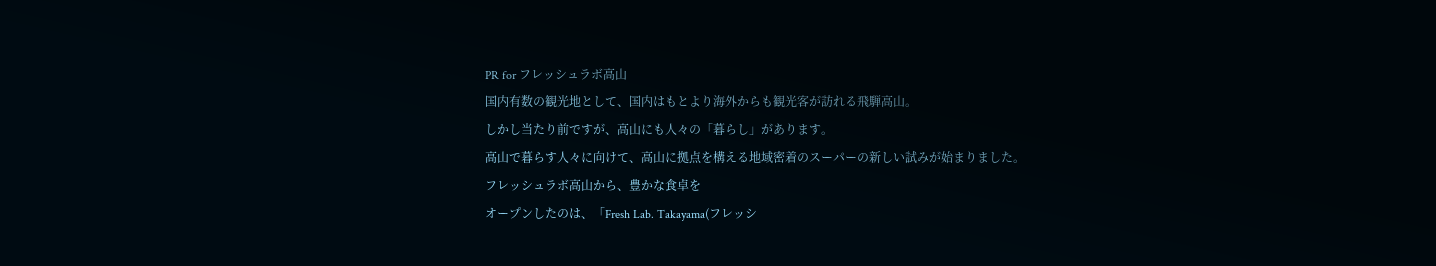PR for フレッシュラボ高山
国内有数の観光地として、国内はもとより海外からも観光客が訪れる飛騨高山。
しかし当たり前ですが、高山にも人々の「暮らし」があります。
高山で暮らす人々に向けて、高山に拠点を構える地域密着のスーパーの新しい試みが始まりました。
フレッシュラボ高山から、豊かな食卓を
オープンしたのは、「Fresh Lab. Takayama(フレッシ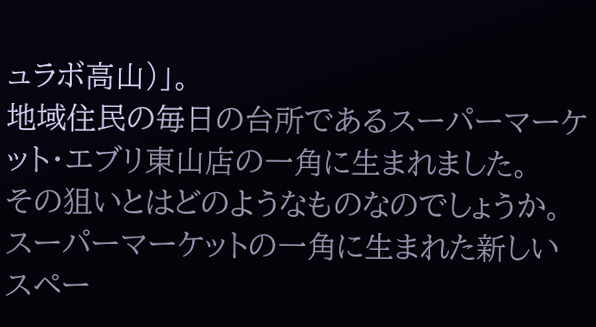ュラボ高山)」。
地域住民の毎日の台所であるスーパーマーケット・エブリ東山店の一角に生まれました。
その狙いとはどのようなものなのでしょうか。
スーパーマーケットの一角に生まれた新しいスペー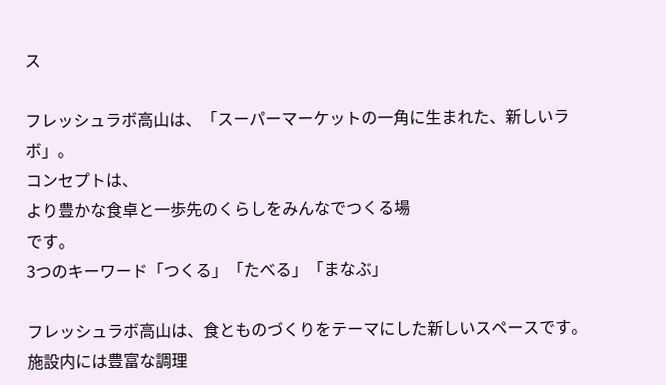ス

フレッシュラボ高山は、「スーパーマーケットの一角に生まれた、新しいラボ」。
コンセプトは、
より豊かな食卓と一歩先のくらしをみんなでつくる場
です。
3つのキーワード「つくる」「たべる」「まなぶ」

フレッシュラボ高山は、食とものづくりをテーマにした新しいスペースです。
施設内には豊富な調理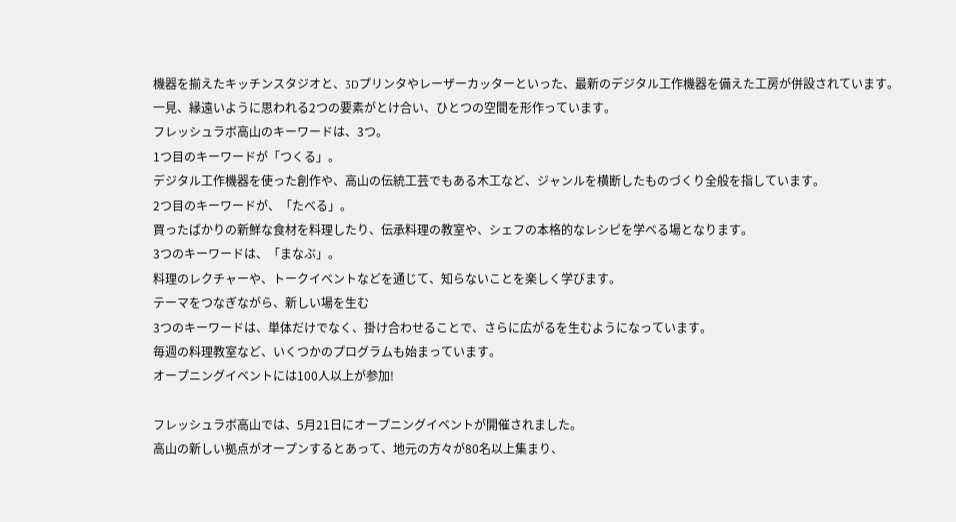機器を揃えたキッチンスタジオと、3Dプリンタやレーザーカッターといった、最新のデジタル工作機器を備えた工房が併設されています。
一見、縁遠いように思われる2つの要素がとけ合い、ひとつの空間を形作っています。
フレッシュラボ高山のキーワードは、3つ。
1つ目のキーワードが「つくる」。
デジタル工作機器を使った創作や、高山の伝統工芸でもある木工など、ジャンルを横断したものづくり全般を指しています。
2つ目のキーワードが、「たべる」。
買ったばかりの新鮮な食材を料理したり、伝承料理の教室や、シェフの本格的なレシピを学べる場となります。
3つのキーワードは、「まなぶ」。
料理のレクチャーや、トークイベントなどを通じて、知らないことを楽しく学びます。
テーマをつなぎながら、新しい場を生む
3つのキーワードは、単体だけでなく、掛け合わせることで、さらに広がるを生むようになっています。
毎週の料理教室など、いくつかのプログラムも始まっています。
オープニングイベントには100人以上が参加!

フレッシュラボ高山では、5月21日にオープニングイベントが開催されました。
高山の新しい拠点がオープンするとあって、地元の方々が80名以上集まり、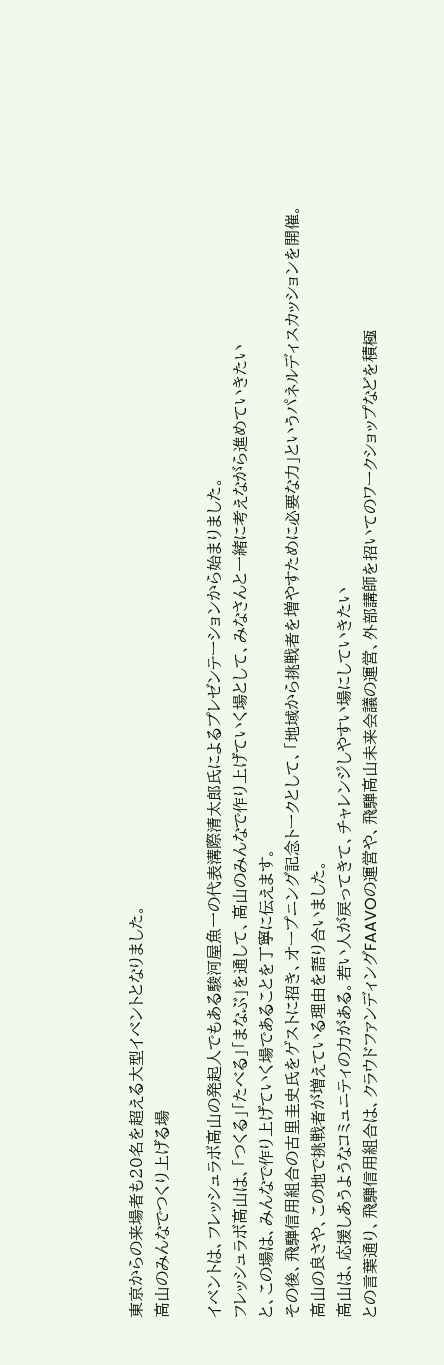東京からの来場者も20名を超える大型イベントとなりました。
高山のみんなでつくり上げる場

イベントは、フレッシュラボ高山の発起人でもある駿河屋魚一の代表溝際清太郎氏によるプレゼンテーションから始まりました。
フレッシュラボ高山は、「つくる」「たべる」「まなぶ」を通して、高山のみんなで作り上げていく場として、みなさんと一緒に考えながら進めていきたい
と、この場は、みんなで作り上げていく場であることを丁寧に伝えます。
その後、飛騨信用組合の古里圭史氏をゲストに招き、オープニング記念トークとして、「地域から挑戦者を増やすために必要な力」というパネルディスカッションを開催。
高山の良さや、この地で挑戦者が増えている理由を語り合いました。
高山は、応援しあうようなコミュニティの力がある。若い人が戻ってきて、チャレンジしやすい場にしていきたい
との言葉通り、飛騨信用組合は、クラウドファンディングFAAVOの運営や、飛騨高山未来会議の運営、外部講師を招いてのワークショップなどを積極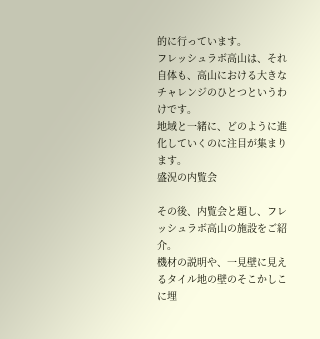的に行っています。
フレッシュラボ高山は、それ自体も、高山における大きなチャレンジのひとつというわけです。
地域と一緒に、どのように進化していくのに注目が集まります。
盛況の内覧会

その後、内覧会と題し、フレッシュラボ高山の施設をご紹介。
機材の説明や、一見壁に見えるタイル地の壁のそこかしこに埋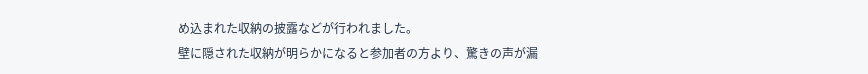め込まれた収納の披露などが行われました。
壁に隠された収納が明らかになると参加者の方より、驚きの声が漏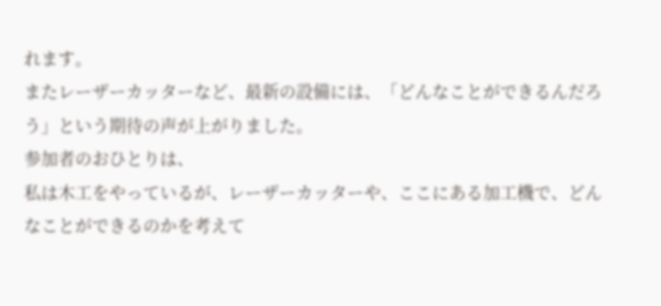れます。
またレーザーカッターなど、最新の設備には、「どんなことができるんだろう」という期待の声が上がりました。
参加者のおひとりは、
私は木工をやっているが、レーザーカッターや、ここにある加工機で、どんなことができるのかを考えて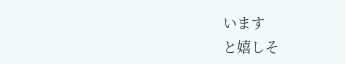います
と嬉しそ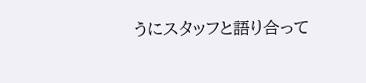うにスタッフと語り合って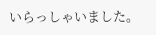いらっしゃいました。